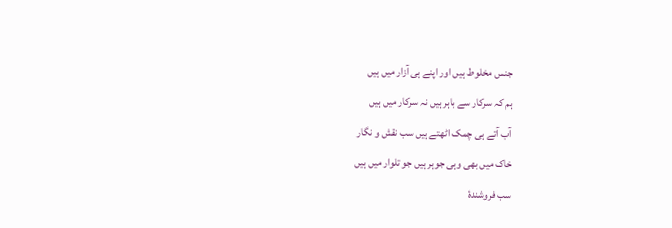جنس مخلوط ہیں اور اپنے ہی آزار میں ہیں
ہم کہ سرکار سے باہر ہیں نہ سرکار میں ہیں
آب آتے ہی چمک اٹھتے ہیں سب نقش و نگار
خاک میں بھی وہی جوہر ہیں جو تلوار میں ہیں
سب فروشندۂ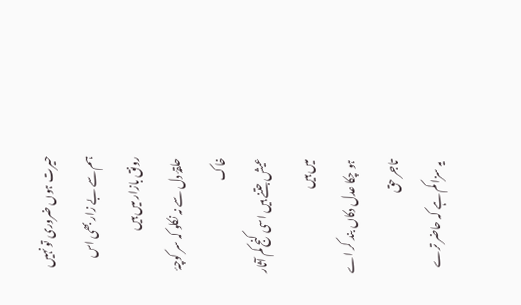حیرت ہوں ضروری تو نہیں
ہم سے بے زار بھی اس رونق بازار میں ہیں
حلقۂ دل سے نہ نکلو کہ سر کوچۂ خاک
عیش جتنے ہیں اسی کنج کم آثار میں ہیں
ہو چکا عدل دکاں بند کر اے تاجر حق
یہ سزا کم ہے کہ حاضر ترے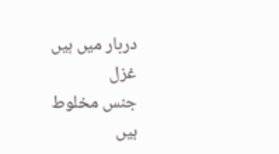دربار میں ہیں
غزل
جنس مخلوط ہیں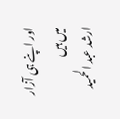اور اپنے ہی آزار میں ہیں
ارشد عبد الحمید